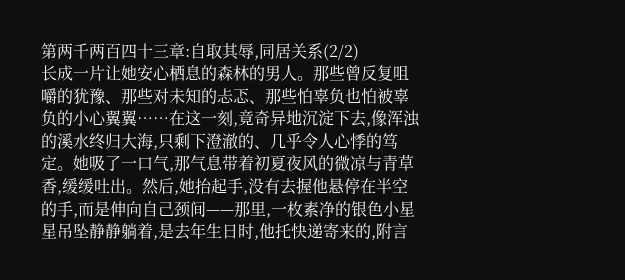第两千两百四十三章:自取其辱,同居关系(2/2)
长成一片让她安心栖息的森林的男人。那些曾反复咀嚼的犹豫、那些对未知的忐忑、那些怕辜负也怕被辜负的小心翼翼……在这一刻,竟奇异地沉淀下去,像浑浊的溪水终归大海,只剩下澄澈的、几乎令人心悸的笃定。她吸了一口气,那气息带着初夏夜风的微凉与青草香,缓缓吐出。然后,她抬起手,没有去握他悬停在半空的手,而是伸向自己颈间——那里,一枚素净的银色小星星吊坠静静躺着,是去年生日时,他托快递寄来的,附言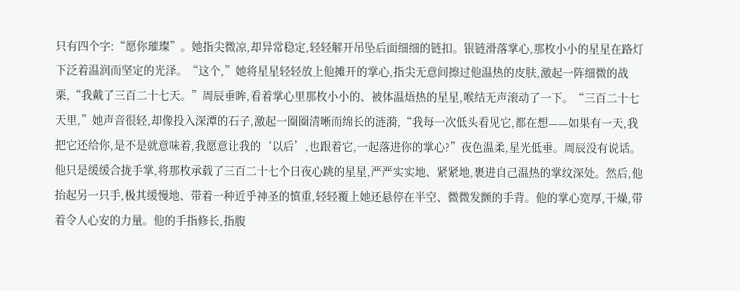只有四个字:“愿你璀璨”。她指尖微凉,却异常稳定,轻轻解开吊坠后面细细的链扣。银链滑落掌心,那枚小小的星星在路灯下泛着温润而坚定的光泽。“这个,”她将星星轻轻放上他摊开的掌心,指尖无意间擦过他温热的皮肤,激起一阵细微的战栗,“我戴了三百二十七天。”周辰垂眸,看着掌心里那枚小小的、被体温焐热的星星,喉结无声滚动了一下。“三百二十七天里,”她声音很轻,却像投入深潭的石子,激起一圈圈清晰而绵长的涟漪,“我每一次低头看见它,都在想——如果有一天,我把它还给你,是不是就意味着,我愿意让我的‘以后’,也跟着它,一起落进你的掌心?”夜色温柔,星光低垂。周辰没有说话。他只是缓缓合拢手掌,将那枚承载了三百二十七个日夜心跳的星星,严严实实地、紧紧地,裹进自己温热的掌纹深处。然后,他抬起另一只手,极其缓慢地、带着一种近乎神圣的慎重,轻轻覆上她还悬停在半空、微微发颤的手背。他的掌心宽厚,干燥,带着令人心安的力量。他的手指修长,指腹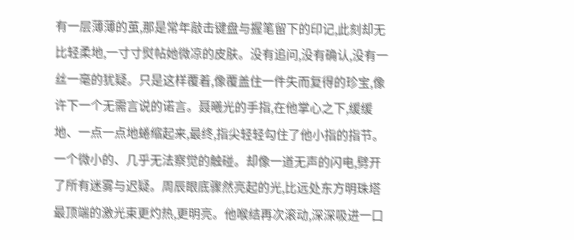有一层薄薄的茧,那是常年敲击键盘与握笔留下的印记,此刻却无比轻柔地,一寸寸熨帖她微凉的皮肤。没有追问,没有确认,没有一丝一毫的犹疑。只是这样覆着,像覆盖住一件失而复得的珍宝,像许下一个无需言说的诺言。聂曦光的手指,在他掌心之下,缓缓地、一点一点地蜷缩起来,最终,指尖轻轻勾住了他小指的指节。一个微小的、几乎无法察觉的触碰。却像一道无声的闪电,劈开了所有迷雾与迟疑。周辰眼底骤然亮起的光,比远处东方明珠塔最顶端的激光束更灼热,更明亮。他喉结再次滚动,深深吸进一口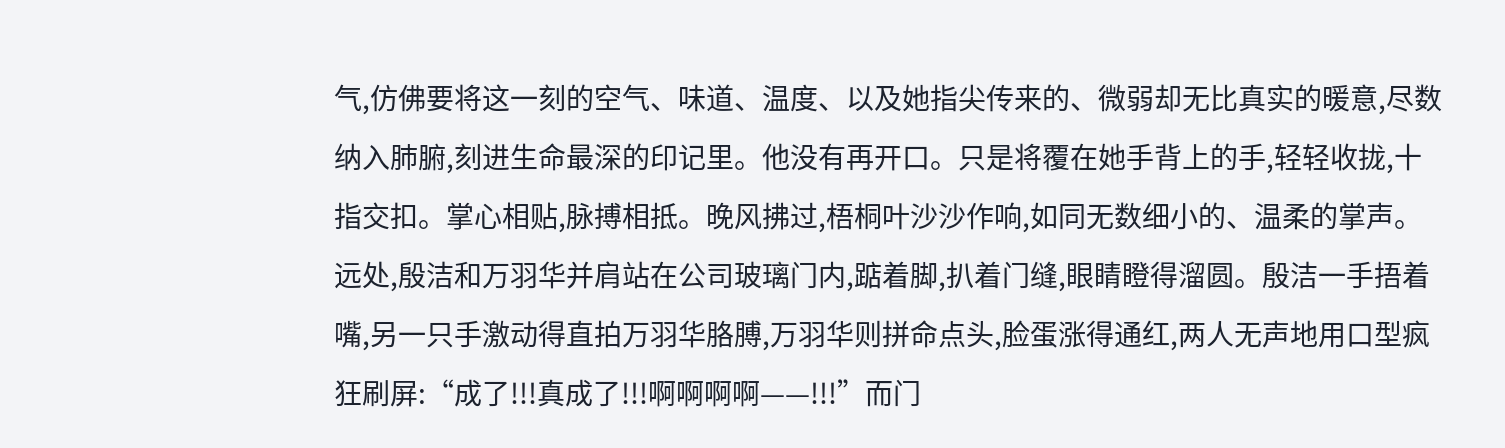气,仿佛要将这一刻的空气、味道、温度、以及她指尖传来的、微弱却无比真实的暖意,尽数纳入肺腑,刻进生命最深的印记里。他没有再开口。只是将覆在她手背上的手,轻轻收拢,十指交扣。掌心相贴,脉搏相抵。晚风拂过,梧桐叶沙沙作响,如同无数细小的、温柔的掌声。远处,殷洁和万羽华并肩站在公司玻璃门内,踮着脚,扒着门缝,眼睛瞪得溜圆。殷洁一手捂着嘴,另一只手激动得直拍万羽华胳膊,万羽华则拼命点头,脸蛋涨得通红,两人无声地用口型疯狂刷屏:“成了!!!真成了!!!啊啊啊啊——!!!”而门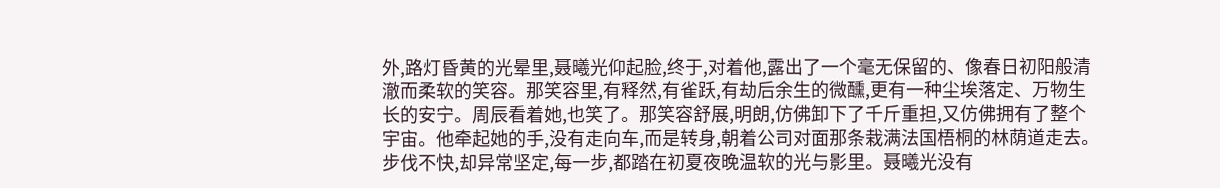外,路灯昏黄的光晕里,聂曦光仰起脸,终于,对着他,露出了一个毫无保留的、像春日初阳般清澈而柔软的笑容。那笑容里,有释然,有雀跃,有劫后余生的微醺,更有一种尘埃落定、万物生长的安宁。周辰看着她,也笑了。那笑容舒展,明朗,仿佛卸下了千斤重担,又仿佛拥有了整个宇宙。他牵起她的手,没有走向车,而是转身,朝着公司对面那条栽满法国梧桐的林荫道走去。步伐不快,却异常坚定,每一步,都踏在初夏夜晚温软的光与影里。聂曦光没有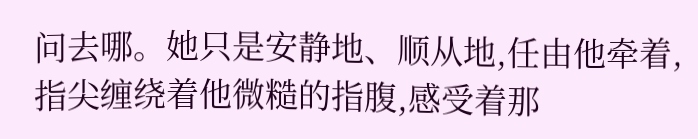问去哪。她只是安静地、顺从地,任由他牵着,指尖缠绕着他微糙的指腹,感受着那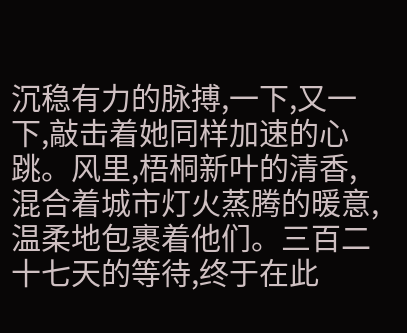沉稳有力的脉搏,一下,又一下,敲击着她同样加速的心跳。风里,梧桐新叶的清香,混合着城市灯火蒸腾的暖意,温柔地包裹着他们。三百二十七天的等待,终于在此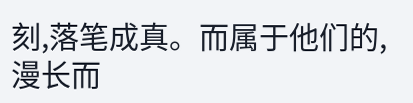刻,落笔成真。而属于他们的,漫长而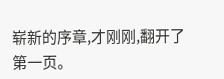崭新的序章,才刚刚,翻开了第一页。